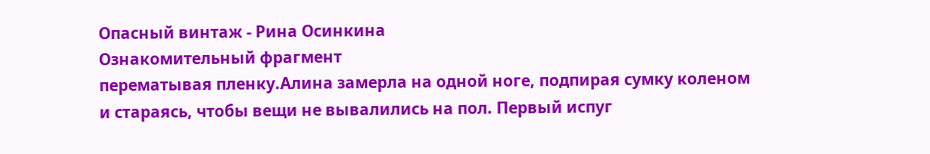Опасный винтаж - Рина Осинкина
Ознакомительный фрагмент
перематывая пленку.Алина замерла на одной ноге, подпирая сумку коленом и стараясь, чтобы вещи не вывалились на пол. Первый испуг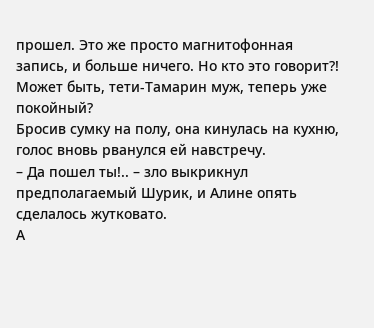прошел. Это же просто магнитофонная запись, и больше ничего. Но кто это говорит?! Может быть, тети-Тамарин муж, теперь уже покойный?
Бросив сумку на полу, она кинулась на кухню, голос вновь рванулся ей навстречу.
– Да пошел ты!.. – зло выкрикнул предполагаемый Шурик, и Алине опять сделалось жутковато.
А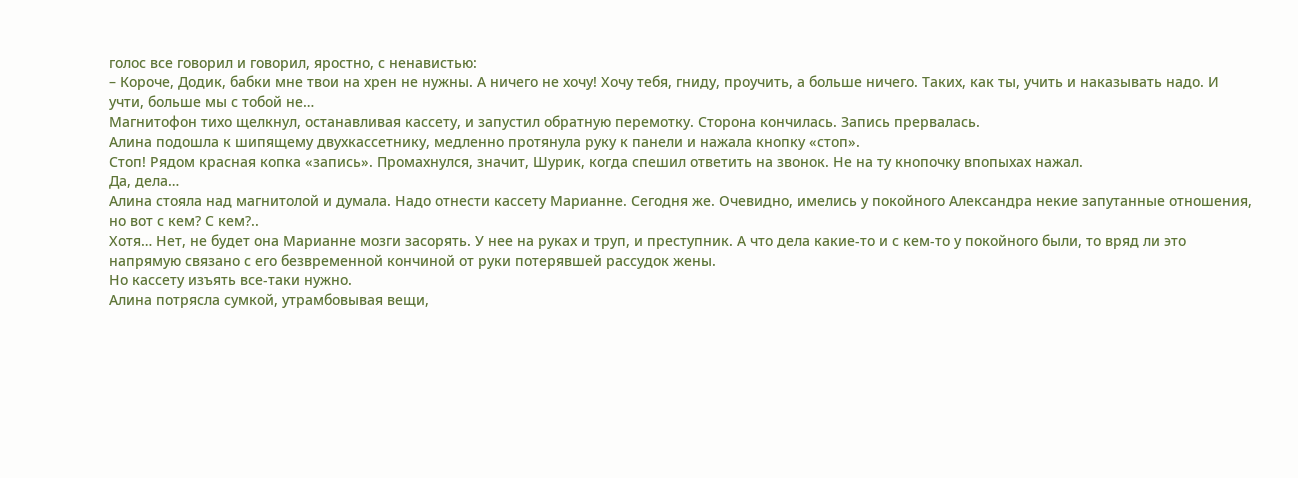голос все говорил и говорил, яростно, с ненавистью:
– Короче, Додик, бабки мне твои на хрен не нужны. А ничего не хочу! Хочу тебя, гниду, проучить, а больше ничего. Таких, как ты, учить и наказывать надо. И учти, больше мы с тобой не…
Магнитофон тихо щелкнул, останавливая кассету, и запустил обратную перемотку. Сторона кончилась. Запись прервалась.
Алина подошла к шипящему двухкассетнику, медленно протянула руку к панели и нажала кнопку «стоп».
Стоп! Рядом красная копка «запись». Промахнулся, значит, Шурик, когда спешил ответить на звонок. Не на ту кнопочку впопыхах нажал.
Да, дела…
Алина стояла над магнитолой и думала. Надо отнести кассету Марианне. Сегодня же. Очевидно, имелись у покойного Александра некие запутанные отношения, но вот с кем? С кем?..
Хотя… Нет, не будет она Марианне мозги засорять. У нее на руках и труп, и преступник. А что дела какие-то и с кем-то у покойного были, то вряд ли это напрямую связано с его безвременной кончиной от руки потерявшей рассудок жены.
Но кассету изъять все-таки нужно.
Алина потрясла сумкой, утрамбовывая вещи,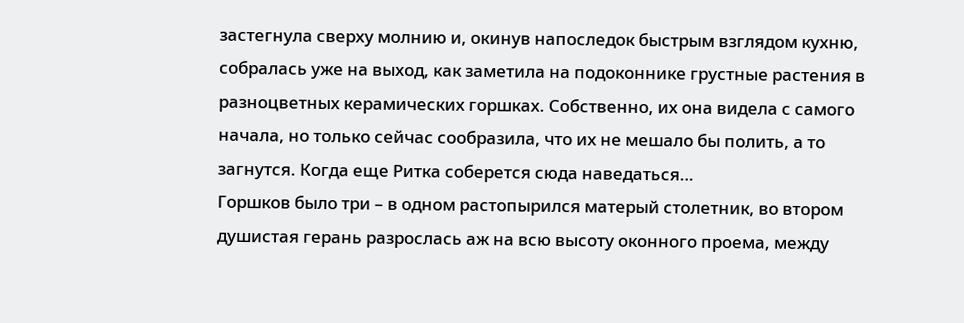застегнула сверху молнию и, окинув напоследок быстрым взглядом кухню, собралась уже на выход, как заметила на подоконнике грустные растения в разноцветных керамических горшках. Собственно, их она видела с самого начала, но только сейчас сообразила, что их не мешало бы полить, а то загнутся. Когда еще Ритка соберется сюда наведаться…
Горшков было три – в одном растопырился матерый столетник, во втором душистая герань разрослась аж на всю высоту оконного проема, между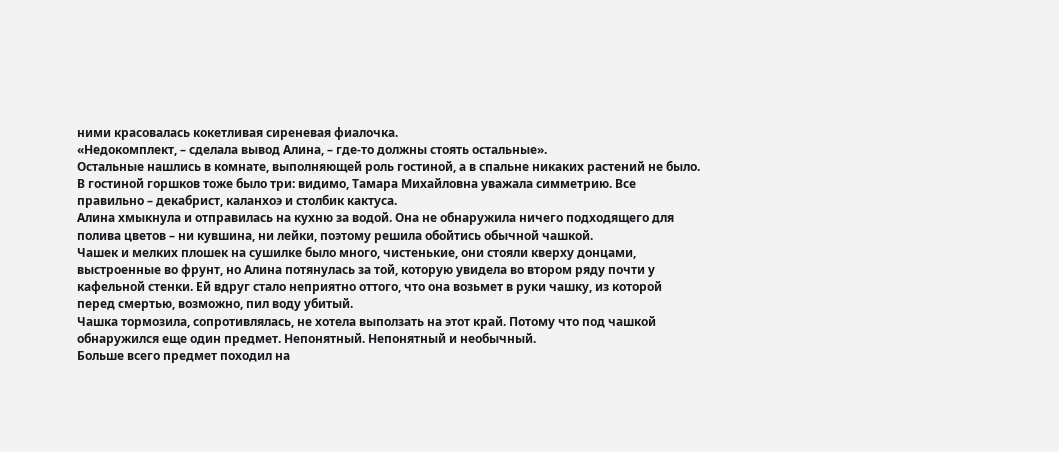ними красовалась кокетливая сиреневая фиалочка.
«Недокомплект, – сделала вывод Алина, – где-то должны стоять остальные».
Остальные нашлись в комнате, выполняющей роль гостиной, а в спальне никаких растений не было. В гостиной горшков тоже было три: видимо, Тамара Михайловна уважала симметрию. Все правильно – декабрист, каланхоэ и столбик кактуса.
Алина хмыкнула и отправилась на кухню за водой. Она не обнаружила ничего подходящего для полива цветов – ни кувшина, ни лейки, поэтому решила обойтись обычной чашкой.
Чашек и мелких плошек на сушилке было много, чистенькие, они стояли кверху донцами, выстроенные во фрунт, но Алина потянулась за той, которую увидела во втором ряду почти у кафельной стенки. Ей вдруг стало неприятно оттого, что она возьмет в руки чашку, из которой перед смертью, возможно, пил воду убитый.
Чашка тормозила, сопротивлялась, не хотела выползать на этот край. Потому что под чашкой обнаружился еще один предмет. Непонятный. Непонятный и необычный.
Больше всего предмет походил на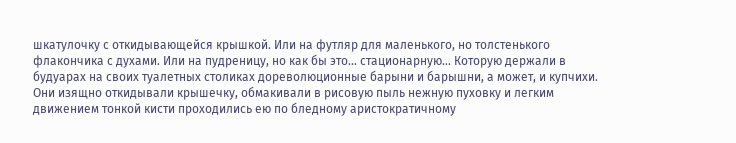шкатулочку с откидывающейся крышкой. Или на футляр для маленького, но толстенького флакончика с духами. Или на пудреницу, но как бы это… стационарную… Которую держали в будуарах на своих туалетных столиках дореволюционные барыни и барышни, а может, и купчихи. Они изящно откидывали крышечку, обмакивали в рисовую пыль нежную пуховку и легким движением тонкой кисти проходились ею по бледному аристократичному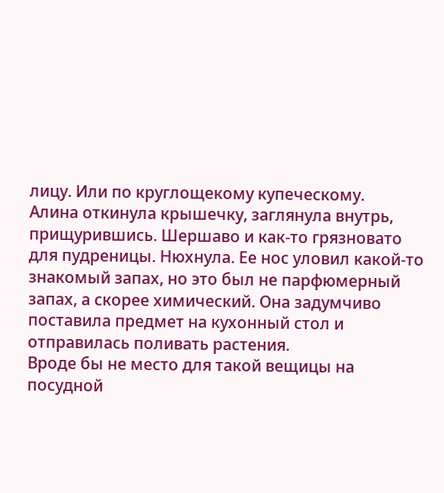лицу. Или по круглощекому купеческому.
Алина откинула крышечку, заглянула внутрь, прищурившись. Шершаво и как-то грязновато для пудреницы. Нюхнула. Ее нос уловил какой-то знакомый запах, но это был не парфюмерный запах, а скорее химический. Она задумчиво поставила предмет на кухонный стол и отправилась поливать растения.
Вроде бы не место для такой вещицы на посудной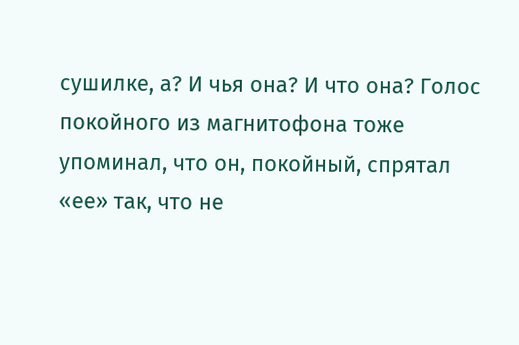сушилке, а? И чья она? И что она? Голос покойного из магнитофона тоже упоминал, что он, покойный, спрятал «ее» так, что не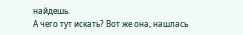найдешь.
А чего тут искать? Вот же она, нашлась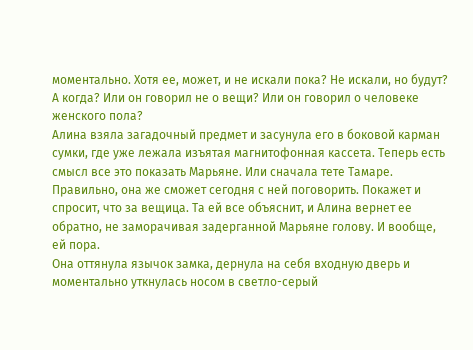моментально. Хотя ее, может, и не искали пока? Не искали, но будут? А когда? Или он говорил не о вещи? Или он говорил о человеке женского пола?
Алина взяла загадочный предмет и засунула его в боковой карман сумки, где уже лежала изъятая магнитофонная кассета. Теперь есть смысл все это показать Марьяне. Или сначала тете Тамаре. Правильно, она же сможет сегодня с ней поговорить. Покажет и спросит, что за вещица. Та ей все объяснит, и Алина вернет ее обратно, не заморачивая задерганной Марьяне голову. И вообще, ей пора.
Она оттянула язычок замка, дернула на себя входную дверь и моментально уткнулась носом в светло-серый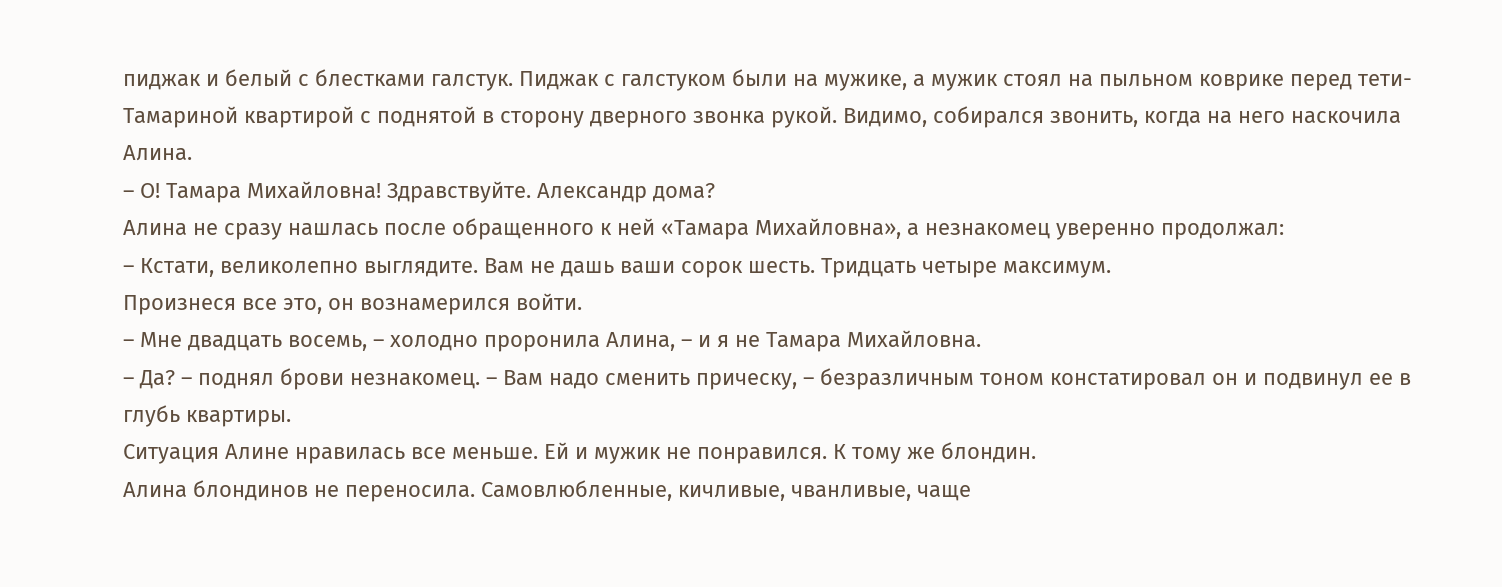пиджак и белый с блестками галстук. Пиджак с галстуком были на мужике, а мужик стоял на пыльном коврике перед тети-Тамариной квартирой с поднятой в сторону дверного звонка рукой. Видимо, собирался звонить, когда на него наскочила Алина.
– О! Тамара Михайловна! Здравствуйте. Александр дома?
Алина не сразу нашлась после обращенного к ней «Тамара Михайловна», а незнакомец уверенно продолжал:
– Кстати, великолепно выглядите. Вам не дашь ваши сорок шесть. Тридцать четыре максимум.
Произнеся все это, он вознамерился войти.
– Мне двадцать восемь, – холодно проронила Алина, – и я не Тамара Михайловна.
– Да? – поднял брови незнакомец. – Вам надо сменить прическу, – безразличным тоном констатировал он и подвинул ее в глубь квартиры.
Ситуация Алине нравилась все меньше. Ей и мужик не понравился. К тому же блондин.
Алина блондинов не переносила. Самовлюбленные, кичливые, чванливые, чаще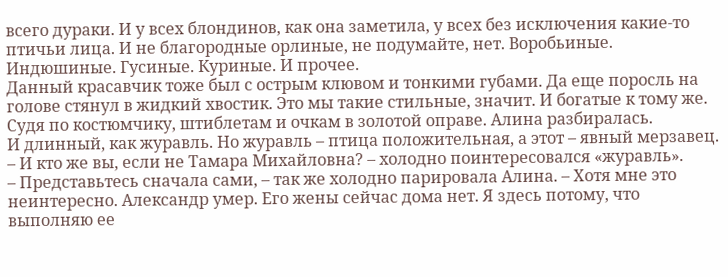всего дураки. И у всех блондинов, как она заметила, у всех без исключения какие-то птичьи лица. И не благородные орлиные, не подумайте, нет. Воробьиные. Индюшиные. Гусиные. Куриные. И прочее.
Данный красавчик тоже был с острым клювом и тонкими губами. Да еще поросль на голове стянул в жидкий хвостик. Это мы такие стильные, значит. И богатые к тому же. Судя по костюмчику, штиблетам и очкам в золотой оправе. Алина разбиралась.
И длинный, как журавль. Но журавль – птица положительная, а этот – явный мерзавец.
– И кто же вы, если не Тамара Михайловна? – холодно поинтересовался «журавль».
– Представьтесь сначала сами, – так же холодно парировала Алина. – Хотя мне это неинтересно. Александр умер. Его жены сейчас дома нет. Я здесь потому, что выполняю ее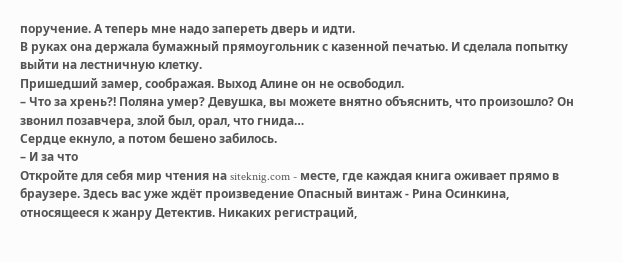поручение. А теперь мне надо запереть дверь и идти.
В руках она держала бумажный прямоугольник с казенной печатью. И сделала попытку выйти на лестничную клетку.
Пришедший замер, соображая. Выход Алине он не освободил.
– Что за хрень?! Поляна умер? Девушка, вы можете внятно объяснить, что произошло? Он звонил позавчера, злой был, орал, что гнида…
Сердце екнуло, а потом бешено забилось.
– И за что
Откройте для себя мир чтения на siteknig.com - месте, где каждая книга оживает прямо в браузере. Здесь вас уже ждёт произведение Опасный винтаж - Рина Осинкина, относящееся к жанру Детектив. Никаких регистраций,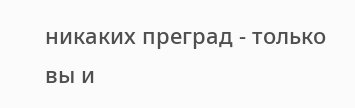никаких преград - только вы и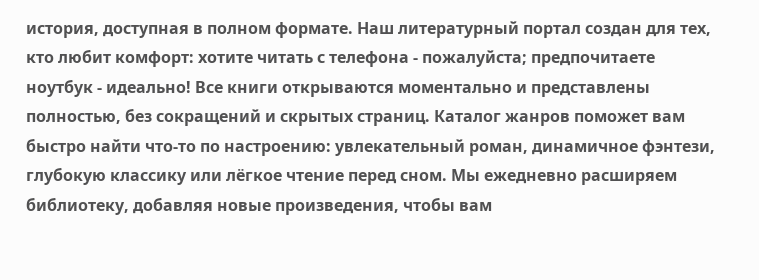история, доступная в полном формате. Наш литературный портал создан для тех, кто любит комфорт: хотите читать с телефона - пожалуйста; предпочитаете ноутбук - идеально! Все книги открываются моментально и представлены полностью, без сокращений и скрытых страниц. Каталог жанров поможет вам быстро найти что-то по настроению: увлекательный роман, динамичное фэнтези, глубокую классику или лёгкое чтение перед сном. Мы ежедневно расширяем библиотеку, добавляя новые произведения, чтобы вам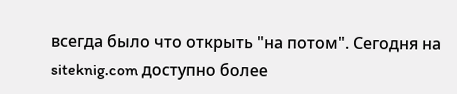всегда было что открыть "на потом". Сегодня на siteknig.com доступно более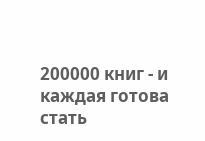200000 книг - и каждая готова стать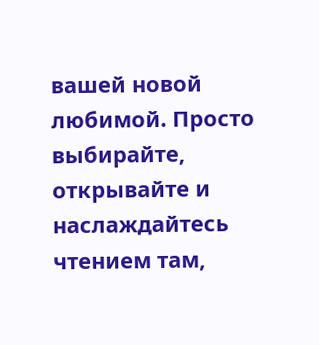вашей новой любимой. Просто выбирайте, открывайте и наслаждайтесь чтением там,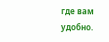где вам удобно.